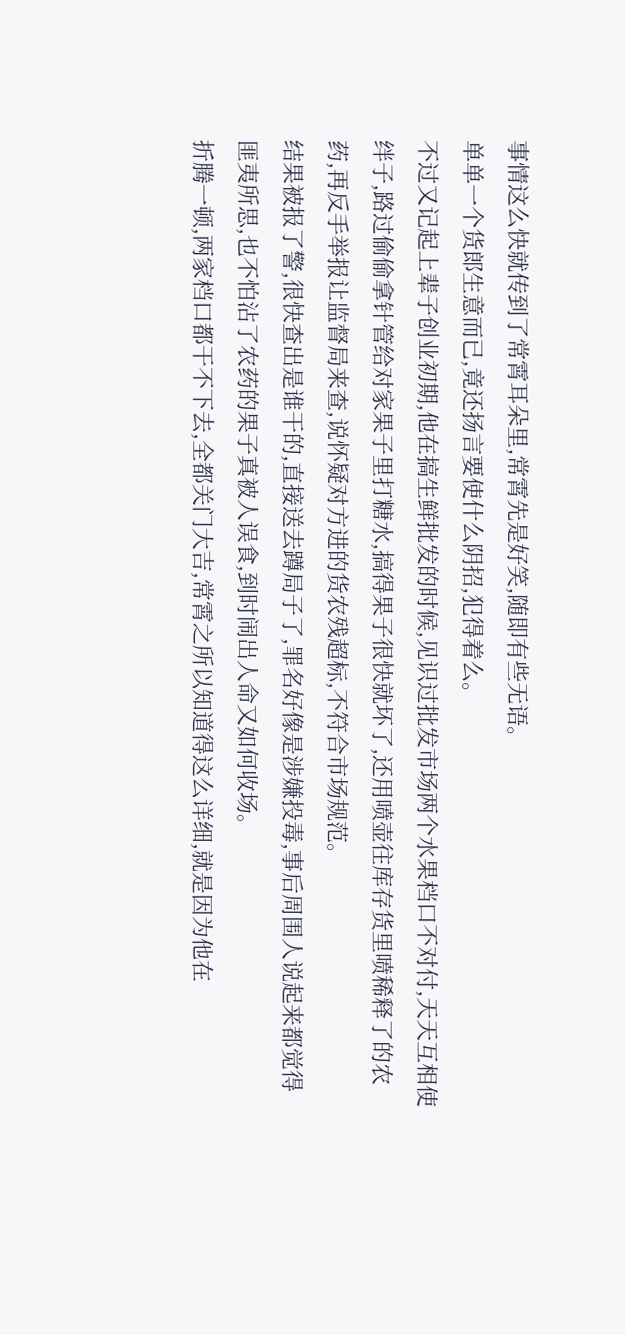事情这么快就传到了常霄耳朵里,常霄先是好笑,随即有些无语。
单单一个货郎生意而已,竟还扬言要使什么阴招,犯得着么。
不过又记起上辈子创业初期,他在搞生鲜批发的时候,见识过批发市场两个水果档口不对付,天天互相使绊子,路过偷偷拿针管给对家果子里打糖水,搞得果子很快就坏了,还用喷壶往库存货里喷稀释了的农药,再反手举报让监督局来查,说怀疑对方进的货农残超标,不符合市场规范。
结果被报了警,很快查出是谁干的,直接送去蹲局子了,罪名好像是涉嫌投毒,事后周围人说起来都觉得匪夷所思,也不怕沾了农药的果子真被人误食,到时闹出人命又如何收场。
折腾一顿,两家档口都干不下去,全都关门大吉,常霄之所以知道得这么详细,就是因为他在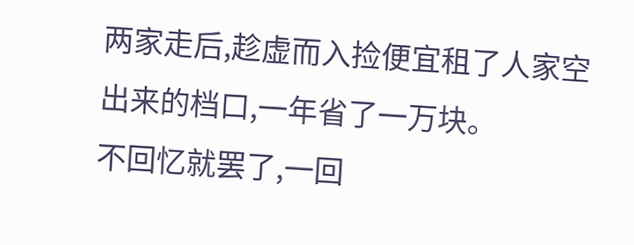两家走后,趁虚而入捡便宜租了人家空出来的档口,一年省了一万块。
不回忆就罢了,一回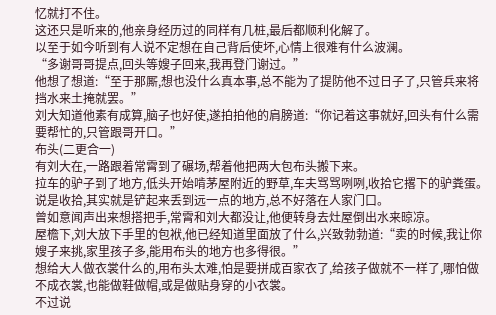忆就打不住。
这还只是听来的,他亲身经历过的同样有几桩,最后都顺利化解了。
以至于如今听到有人说不定想在自己背后使坏,心情上很难有什么波澜。
“多谢哥哥提点,回头等嫂子回来,我再登门谢过。”
他想了想道:“至于那厮,想也没什么真本事,总不能为了提防他不过日子了,只管兵来将挡水来土掩就罢。”
刘大知道他素有成算,脑子也好使,遂拍拍他的肩膀道:“你记着这事就好,回头有什么需要帮忙的,只管跟哥开口。”
布头(二更合一)
有刘大在,一路跟着常霄到了碾场,帮着他把两大包布头搬下来。
拉车的驴子到了地方,低头开始啃茅屋附近的野草,车夫骂骂咧咧,收拾它撂下的驴粪蛋。
说是收拾,其实就是铲起来丢到远一点的地方,总不好落在人家门口。
曾如意闻声出来想搭把手,常霄和刘大都没让,他便转身去灶屋倒出水来晾凉。
屋檐下,刘大放下手里的包袱,他已经知道里面放了什么,兴致勃勃道:“卖的时候,我让你嫂子来挑,家里孩子多,能用布头的地方也多得很。”
想给大人做衣裳什么的,用布头太难,怕是要拼成百家衣了,给孩子做就不一样了,哪怕做不成衣裳,也能做鞋做帽,或是做贴身穿的小衣裳。
不过说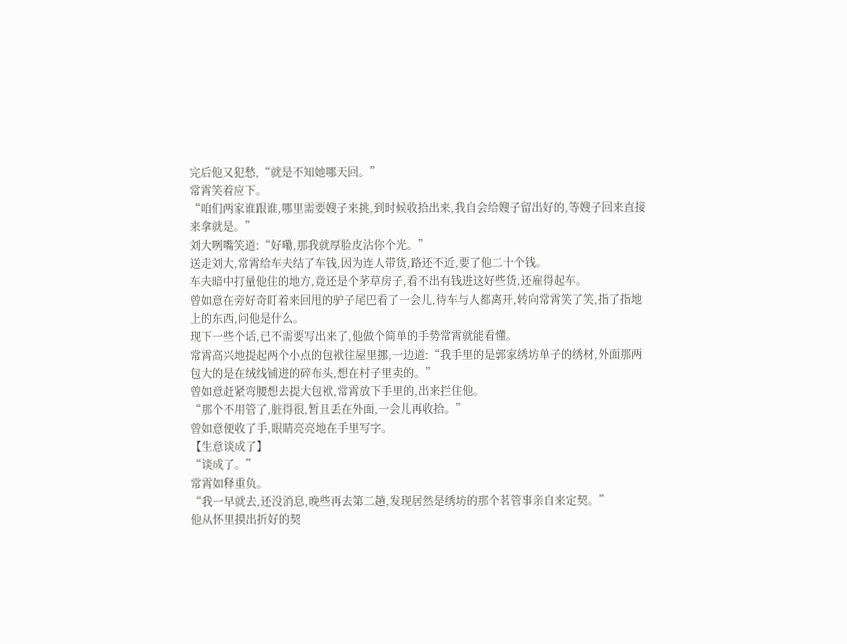完后他又犯愁,“就是不知她哪天回。”
常霄笑着应下。
“咱们两家谁跟谁,哪里需要嫂子来挑,到时候收拾出来,我自会给嫂子留出好的,等嫂子回来直接来拿就是。”
刘大咧嘴笑道:“好嘞,那我就厚脸皮沾你个光。”
送走刘大,常霄给车夫结了车钱,因为连人带货,路还不近,要了他二十个钱。
车夫暗中打量他住的地方,竟还是个茅草房子,看不出有钱进这好些货,还雇得起车。
曾如意在旁好奇盯着来回甩的驴子尾巴看了一会儿,待车与人都离开,转向常霄笑了笑,指了指地上的东西,问他是什么。
现下一些个话,已不需要写出来了,他做个简单的手势常霄就能看懂。
常霄高兴地提起两个小点的包袱往屋里挪,一边道:“我手里的是郭家绣坊单子的绣材,外面那两包大的是在绒线铺进的碎布头,想在村子里卖的。”
曾如意赶紧弯腰想去提大包袱,常霄放下手里的,出来拦住他。
“那个不用管了,脏得很,暂且丢在外面,一会儿再收拾。”
曾如意便收了手,眼睛亮亮地在手里写字。
【生意谈成了】
“谈成了。”
常霄如释重负。
“我一早就去,还没消息,晚些再去第二趟,发现居然是绣坊的那个茗管事亲自来定契。”
他从怀里摸出折好的契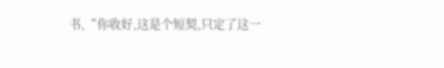书,“你收好,这是个短契,只定了这一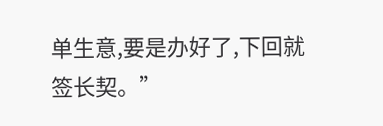单生意,要是办好了,下回就签长契。”